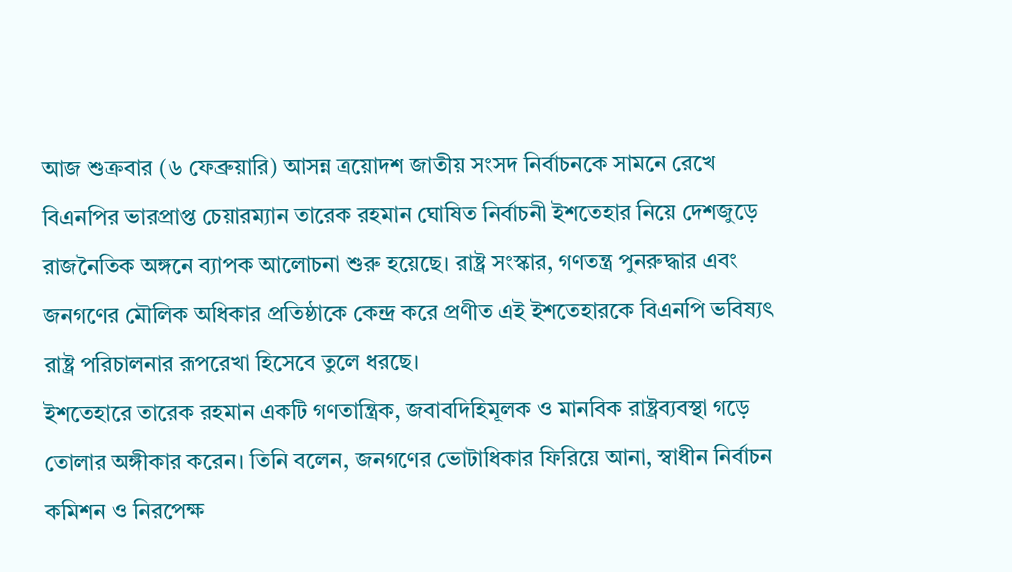আজ শুক্রবার (৬ ফেব্রুয়ারি) আসন্ন ত্রয়োদশ জাতীয় সংসদ নির্বাচনকে সামনে রেখে বিএনপির ভারপ্রাপ্ত চেয়ারম্যান তারেক রহমান ঘোষিত নির্বাচনী ইশতেহার নিয়ে দেশজুড়ে রাজনৈতিক অঙ্গনে ব্যাপক আলোচনা শুরু হয়েছে। রাষ্ট্র সংস্কার, গণতন্ত্র পুনরুদ্ধার এবং জনগণের মৌলিক অধিকার প্রতিষ্ঠাকে কেন্দ্র করে প্রণীত এই ইশতেহারকে বিএনপি ভবিষ্যৎ রাষ্ট্র পরিচালনার রূপরেখা হিসেবে তুলে ধরছে।
ইশতেহারে তারেক রহমান একটি গণতান্ত্রিক, জবাবদিহিমূলক ও মানবিক রাষ্ট্রব্যবস্থা গড়ে তোলার অঙ্গীকার করেন। তিনি বলেন, জনগণের ভোটাধিকার ফিরিয়ে আনা, স্বাধীন নির্বাচন কমিশন ও নিরপেক্ষ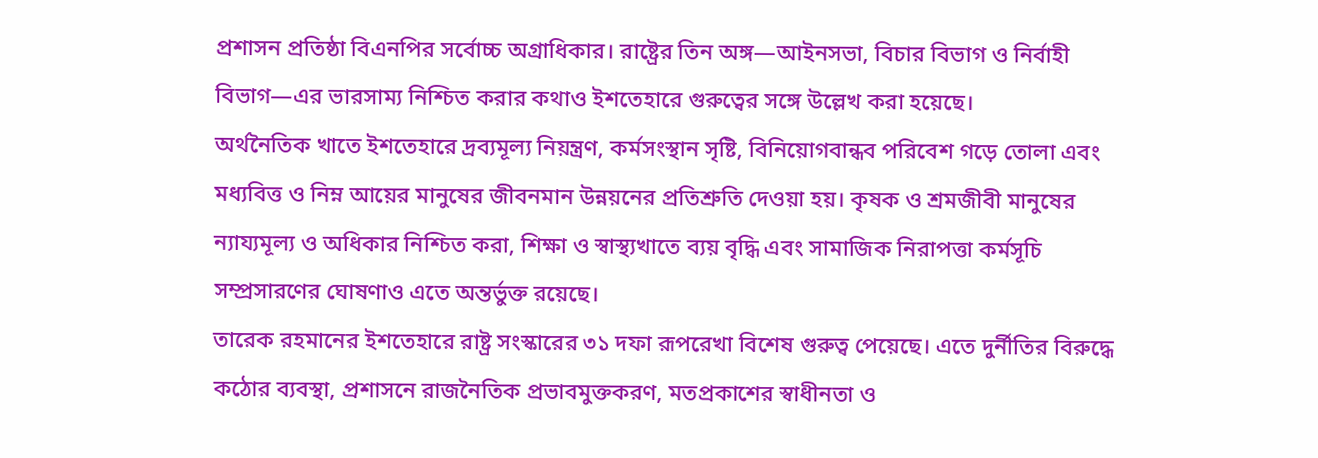প্রশাসন প্রতিষ্ঠা বিএনপির সর্বোচ্চ অগ্রাধিকার। রাষ্ট্রের তিন অঙ্গ—আইনসভা, বিচার বিভাগ ও নির্বাহী বিভাগ—এর ভারসাম্য নিশ্চিত করার কথাও ইশতেহারে গুরুত্বের সঙ্গে উল্লেখ করা হয়েছে।
অর্থনৈতিক খাতে ইশতেহারে দ্রব্যমূল্য নিয়ন্ত্রণ, কর্মসংস্থান সৃষ্টি, বিনিয়োগবান্ধব পরিবেশ গড়ে তোলা এবং মধ্যবিত্ত ও নিম্ন আয়ের মানুষের জীবনমান উন্নয়নের প্রতিশ্রুতি দেওয়া হয়। কৃষক ও শ্রমজীবী মানুষের ন্যায্যমূল্য ও অধিকার নিশ্চিত করা, শিক্ষা ও স্বাস্থ্যখাতে ব্যয় বৃদ্ধি এবং সামাজিক নিরাপত্তা কর্মসূচি সম্প্রসারণের ঘোষণাও এতে অন্তর্ভুক্ত রয়েছে।
তারেক রহমানের ইশতেহারে রাষ্ট্র সংস্কারের ৩১ দফা রূপরেখা বিশেষ গুরুত্ব পেয়েছে। এতে দুর্নীতির বিরুদ্ধে কঠোর ব্যবস্থা, প্রশাসনে রাজনৈতিক প্রভাবমুক্তকরণ, মতপ্রকাশের স্বাধীনতা ও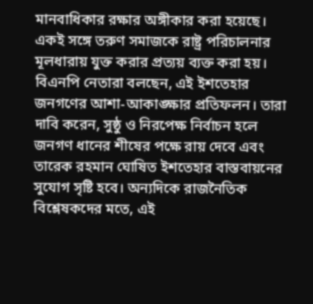মানবাধিকার রক্ষার অঙ্গীকার করা হয়েছে। একই সঙ্গে তরুণ সমাজকে রাষ্ট্র পরিচালনার মূলধারায় যুক্ত করার প্রত্যয় ব্যক্ত করা হয়।
বিএনপি নেতারা বলছেন, এই ইশতেহার জনগণের আশা-আকাঙ্ক্ষার প্রতিফলন। তারা দাবি করেন, সুষ্ঠু ও নিরপেক্ষ নির্বাচন হলে জনগণ ধানের শীষের পক্ষে রায় দেবে এবং তারেক রহমান ঘোষিত ইশতেহার বাস্তবায়নের সুযোগ সৃষ্টি হবে। অন্যদিকে রাজনৈতিক বিশ্লেষকদের মতে, এই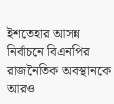ইশতেহার আসন্ন নির্বাচনে বিএনপির রাজনৈতিক অবস্থানকে আরও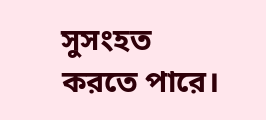সুসংহত করতে পারে।